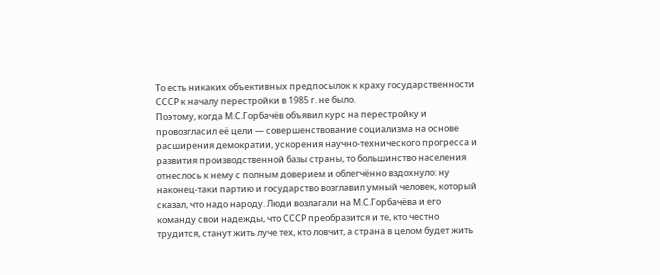То есть никаких объективных предпосылок к краху государственности СССР к началу перестройки в 1985 г. не было.
Поэтому, когда М.С.Горбачёв объявил курс на перестройку и провозгласил её цели — совершенствование социализма на основе расширения демократии, ускорения научно-технического прогресса и развития производственной базы страны, то большинство населения отнеслось к нему с полным доверием и облегчённо вздохнуло: ну наконец-таки партию и государство возглавил умный человек, который сказал, что надо народу. Люди возлагали на М.С.Горбачёва и его команду свои надежды, что СССР преобразится и те, кто честно трудится, станут жить луче тех, кто ловчит, а страна в целом будет жить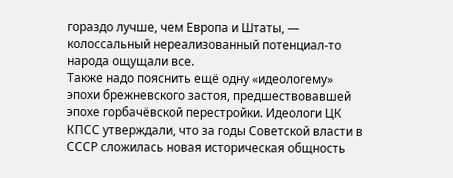гораздо лучше, чем Европа и Штаты, — колоссальный нереализованный потенциал-то народа ощущали все.
Также надо пояснить ещё одну «идеологему» эпохи брежневского застоя, предшествовавшей эпохе горбачёвской перестройки. Идеологи ЦК КПСС утверждали, что за годы Советской власти в СССР сложилась новая историческая общность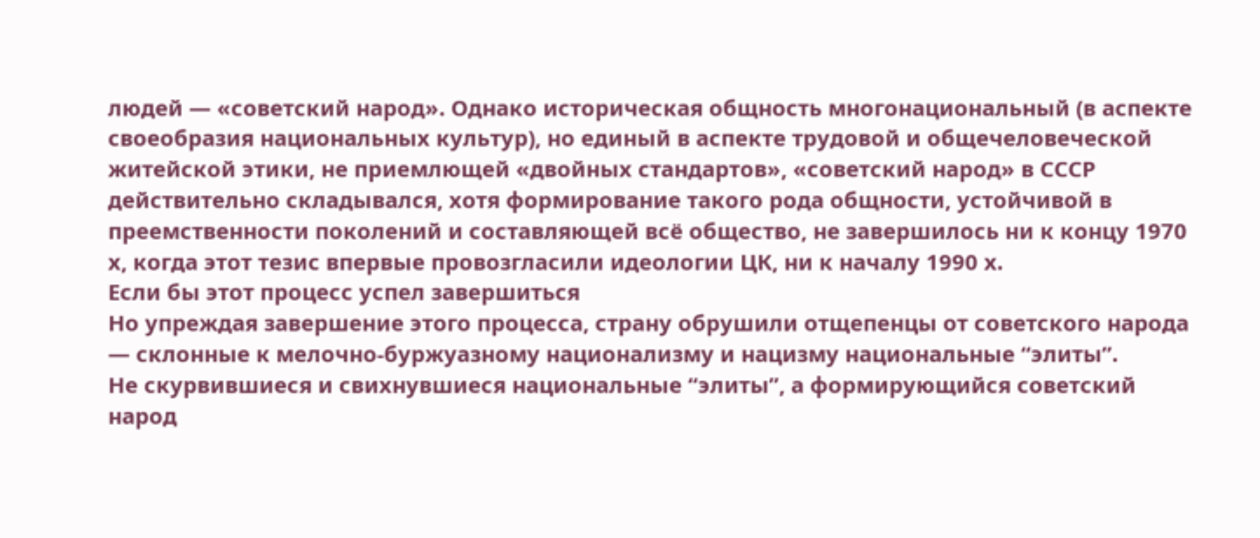людей — «советский народ». Однако историческая общность многонациональный (в аспекте своеобразия национальных культур), но единый в аспекте трудовой и общечеловеческой житейской этики, не приемлющей «двойных стандартов», «советский народ» в СССР действительно складывался, хотя формирование такого рода общности, устойчивой в преемственности поколений и составляющей всё общество, не завершилось ни к концу 1970 х, когда этот тезис впервые провозгласили идеологии ЦК, ни к началу 1990 х.
Если бы этот процесс успел завершиться
Но упреждая завершение этого процесса, страну обрушили отщепенцы от советского народа — склонные к мелочно-буржуазному национализму и нацизму национальные “элиты”.
Не скурвившиеся и свихнувшиеся национальные “элиты”, а формирующийся советский народ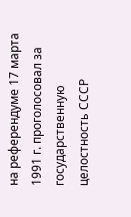на референдуме 17 марта 1991 г. проголосовал за государственную целостность СССР